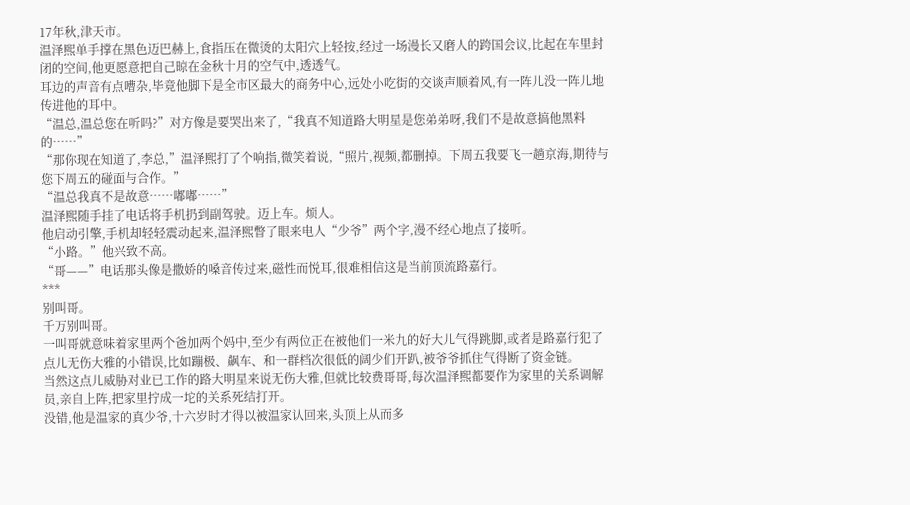17年秋,津天市。
温泽熙单手撑在黑色迈巴赫上,食指压在微烫的太阳穴上轻按,经过一场漫长又磨人的跨国会议,比起在车里封闭的空间,他更愿意把自己晾在金秋十月的空气中,透透气。
耳边的声音有点嘈杂,毕竟他脚下是全市区最大的商务中心,远处小吃街的交谈声顺着风,有一阵儿没一阵儿地传进他的耳中。
“温总,温总您在听吗?”对方像是要哭出来了,“我真不知道路大明星是您弟弟呀,我们不是故意搞他黑料的……”
“那你现在知道了,李总,”温泽熙打了个响指,微笑着说,“照片,视频,都删掉。下周五我要飞一趟京海,期待与您下周五的碰面与合作。”
“温总我真不是故意……嘟嘟……”
温泽熙随手挂了电话将手机扔到副驾驶。迈上车。烦人。
他启动引擎,手机却轻轻震动起来,温泽熙瞥了眼来电人“少爷”两个字,漫不经心地点了接听。
“小路。”他兴致不高。
“哥——”电话那头像是撒娇的嗓音传过来,磁性而悦耳,很难相信这是当前顶流路嘉行。
***
别叫哥。
千万别叫哥。
一叫哥就意味着家里两个爸加两个妈中,至少有两位正在被他们一米九的好大儿气得跳脚,或者是路嘉行犯了点儿无伤大雅的小错误,比如蹦极、飙车、和一群档次很低的阔少们开趴,被爷爷抓住气得断了资金链。
当然这点儿威胁对业已工作的路大明星来说无伤大雅,但就比较费哥哥,每次温泽熙都要作为家里的关系调解员,亲自上阵,把家里拧成一坨的关系死结打开。
没错,他是温家的真少爷,十六岁时才得以被温家认回来,头顶上从而多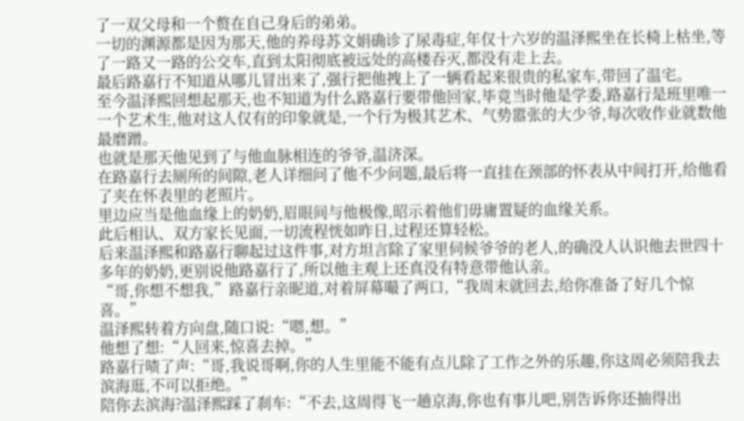了一双父母和一个赘在自己身后的弟弟。
一切的渊源都是因为那天,他的养母苏文娟确诊了尿毒症,年仅十六岁的温泽熙坐在长椅上枯坐,等了一路又一路的公交车,直到太阳彻底被远处的高楼吞灭,都没有走上去。
最后路嘉行不知道从哪儿冒出来了,强行把他拽上了一辆看起来很贵的私家车,带回了温宅。
至今温泽熙回想起那天,也不知道为什么路嘉行要带他回家,毕竟当时他是学委,路嘉行是班里唯一一个艺术生,他对这人仅有的印象就是,一个行为极其艺术、气势嚣张的大少爷,每次收作业就数他最磨蹭。
也就是那天他见到了与他血脉相连的爷爷,温济深。
在路嘉行去厕所的间隙,老人详细问了他不少问题,最后将一直挂在颈部的怀表从中间打开,给他看了夹在怀表里的老照片。
里边应当是他血缘上的奶奶,眉眼间与他极像,昭示着他们毋庸置疑的血缘关系。
此后相认、双方家长见面,一切流程恍如昨日,过程还算轻松。
后来温泽熙和路嘉行聊起过这件事,对方坦言除了家里伺候爷爷的老人,的确没人认识他去世四十多年的奶奶,更别说他路嘉行了,所以他主观上还真没有特意带他认亲。
“哥,你想不想我,”路嘉行亲昵道,对着屏幕嘬了两口,“我周末就回去,给你准备了好几个惊喜。”
温泽熙转着方向盘,随口说:“嗯,想。”
他想了想:“人回来,惊喜去掉。”
路嘉行啧了声:“哥,我说哥啊,你的人生里能不能有点儿除了工作之外的乐趣,你这周必须陪我去滨海逛,不可以拒绝。”
陪你去滨海?温泽熙踩了刹车:“不去,这周得飞一趟京海,你也有事儿吧,别告诉你还抽得出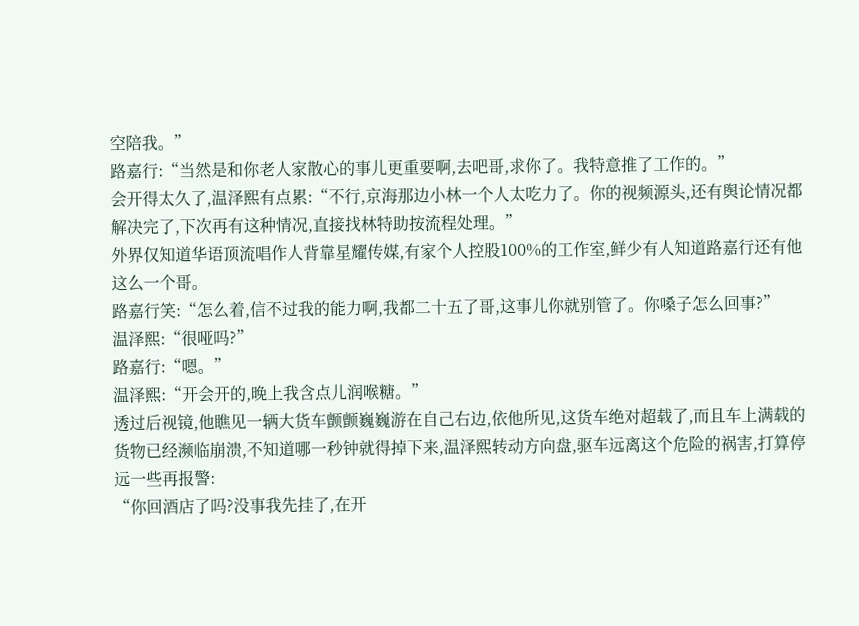空陪我。”
路嘉行:“当然是和你老人家散心的事儿更重要啊,去吧哥,求你了。我特意推了工作的。”
会开得太久了,温泽熙有点累:“不行,京海那边小林一个人太吃力了。你的视频源头,还有舆论情况都解决完了,下次再有这种情况,直接找林特助按流程处理。”
外界仅知道华语顶流唱作人背靠星耀传媒,有家个人控股100%的工作室,鲜少有人知道路嘉行还有他这么一个哥。
路嘉行笑:“怎么着,信不过我的能力啊,我都二十五了哥,这事儿你就别管了。你嗓子怎么回事?”
温泽熙:“很哑吗?”
路嘉行:“嗯。”
温泽熙:“开会开的,晚上我含点儿润喉糖。”
透过后视镜,他瞧见一辆大货车颤颤巍巍游在自己右边,依他所见,这货车绝对超载了,而且车上满载的货物已经濒临崩溃,不知道哪一秒钟就得掉下来,温泽熙转动方向盘,驱车远离这个危险的祸害,打算停远一些再报警:
“你回酒店了吗?没事我先挂了,在开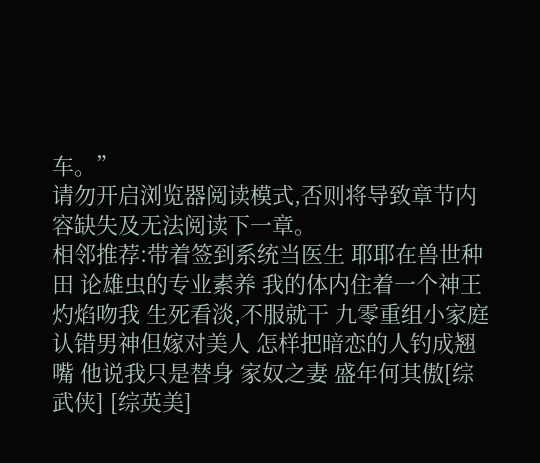车。”
请勿开启浏览器阅读模式,否则将导致章节内容缺失及无法阅读下一章。
相邻推荐:带着签到系统当医生 耶耶在兽世种田 论雄虫的专业素养 我的体内住着一个神王 灼焰吻我 生死看淡,不服就干 九零重组小家庭 认错男神但嫁对美人 怎样把暗恋的人钓成翘嘴 他说我只是替身 家奴之妻 盛年何其傲[综武侠] [综英美]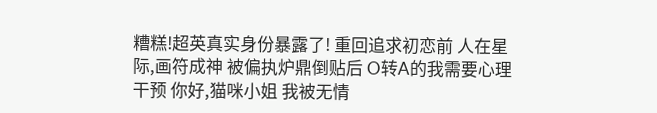糟糕!超英真实身份暴露了! 重回追求初恋前 人在星际,画符成神 被偏执炉鼎倒贴后 O转A的我需要心理干预 你好,猫咪小姐 我被无情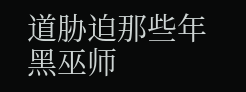道胁迫那些年 黑巫师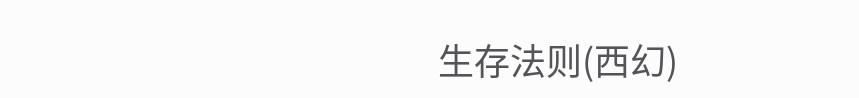生存法则(西幻)